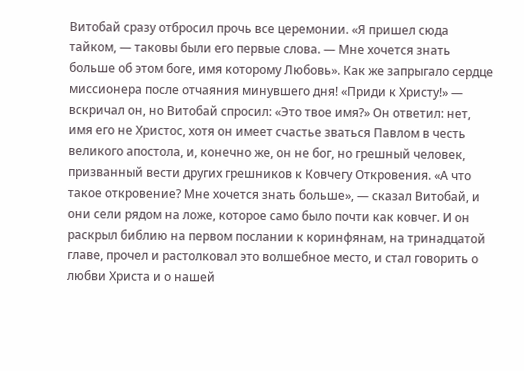Витобай сразу отбросил прочь все церемонии. «Я пришел сюда тайком, — таковы были его первые слова. — Мне хочется знать больше об этом боге, имя которому Любовь». Как же запрыгало сердце миссионера после отчаяния минувшего дня! «Приди к Христу!» — вскричал он, но Витобай спросил: «Это твое имя?» Он ответил: нет, имя его не Христос, хотя он имеет счастье зваться Павлом в честь великого апостола, и, конечно же, он не бог, но грешный человек, призванный вести других грешников к Ковчегу Откровения. «А что такое откровение? Мне хочется знать больше», — сказал Витобай, и они сели рядом на ложе, которое само было почти как ковчег. И он раскрыл библию на первом послании к коринфянам, на тринадцатой главе, прочел и растолковал это волшебное место, и стал говорить о любви Христа и о нашей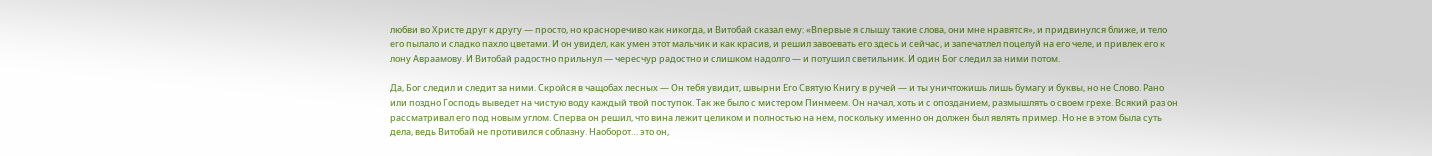любви во Христе друг к другу — просто, но красноречиво как никогда, и Витобай сказал ему: «Впервые я слышу такие слова, они мне нравятся», и придвинулся ближе, и тело его пылало и сладко пахло цветами. И он увидел, как умен этот мальчик и как красив, и решил завоевать его здесь и сейчас, и запечатлел поцелуй на его челе, и привлек его к лону Авраамову. И Витобай радостно прильнул — чересчур радостно и слишком надолго — и потушил светильник. И один Бог следил за ними потом.

Да, Бог следил и следит за ними. Скройся в чащобах лесных — Он тебя увидит, швырни Его Святую Книгу в ручей — и ты уничтожишь лишь бумагу и буквы, но не Слово. Рано или поздно Господь выведет на чистую воду каждый твой поступок. Так же было с мистером Пинмеем. Он начал, хоть и с опозданием, размышлять о своем грехе. Всякий раз он рассматривал его под новым углом. Сперва он решил, что вина лежит целиком и полностью на нем, поскольку именно он должен был являть пример. Но не в этом была суть дела, ведь Витобай не противился соблазну. Наоборот… это он,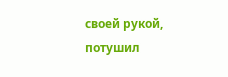своей рукой, потушил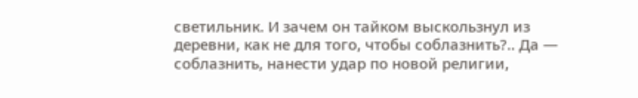светильник. И зачем он тайком выскользнул из деревни, как не для того, чтобы соблазнить?.. Да — соблазнить, нанести удар по новой религии,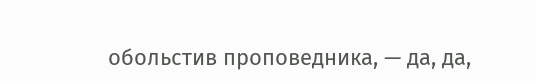обольстив проповедника, — да, да,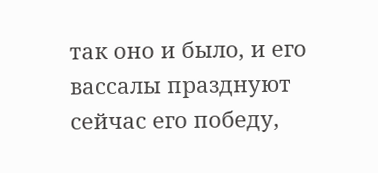так оно и было, и его вассалы празднуют сейчас его победу,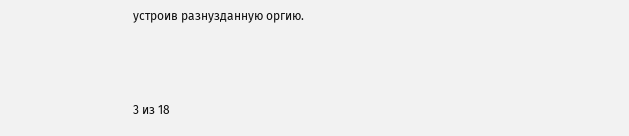устроив разнузданную оргию.



3 из 18